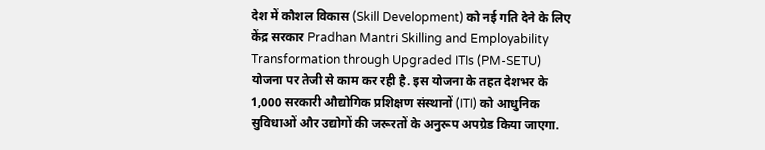देश में कौशल विकास (Skill Development) को नई गति देने के लिए केंद्र सरकार Pradhan Mantri Skilling and Employability Transformation through Upgraded ITIs (PM-SETU) योजना पर तेजी से काम कर रही है. इस योजना के तहत देशभर के 1,000 सरकारी औद्योगिक प्रशिक्षण संस्थानों (ITI) को आधुनिक सुविधाओं और उद्योगों की जरूरतों के अनुरूप अपग्रेड किया जाएगा.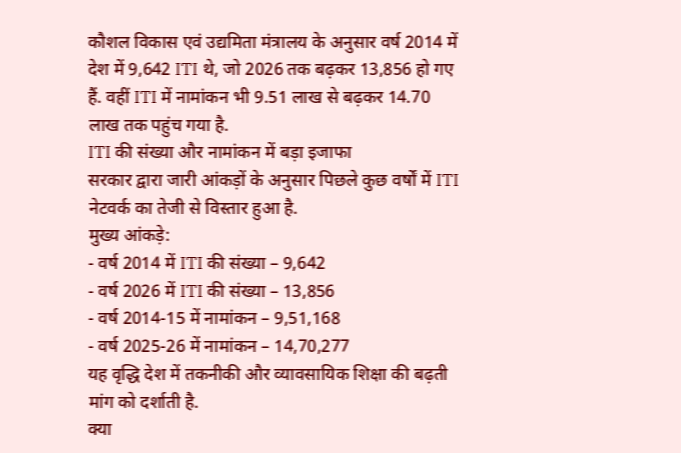कौशल विकास एवं उद्यमिता मंत्रालय के अनुसार वर्ष 2014 में देश में 9,642 ITI थे, जो 2026 तक बढ़कर 13,856 हो गए हैं. वहीं ITI में नामांकन भी 9.51 लाख से बढ़कर 14.70 लाख तक पहुंच गया है.
ITI की संख्या और नामांकन में बड़ा इजाफा
सरकार द्वारा जारी आंकड़ों के अनुसार पिछले कुछ वर्षों में ITI नेटवर्क का तेजी से विस्तार हुआ है.
मुख्य आंकड़े:
- वर्ष 2014 में ITI की संख्या – 9,642
- वर्ष 2026 में ITI की संख्या – 13,856
- वर्ष 2014-15 में नामांकन – 9,51,168
- वर्ष 2025-26 में नामांकन – 14,70,277
यह वृद्धि देश में तकनीकी और व्यावसायिक शिक्षा की बढ़ती मांग को दर्शाती है.
क्या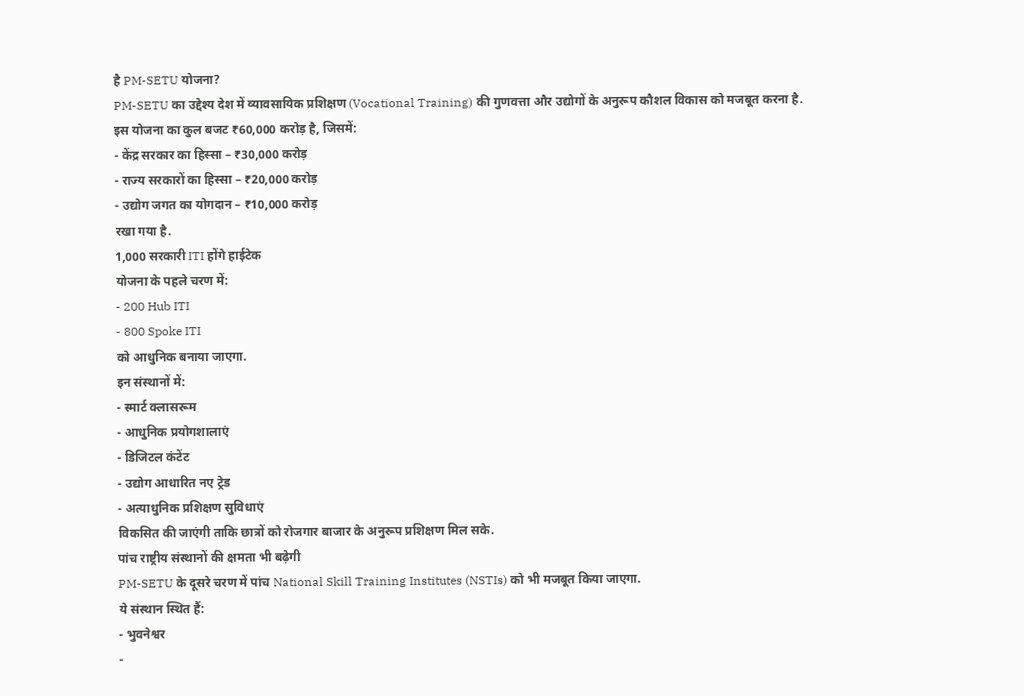है PM-SETU योजना?
PM-SETU का उद्देश्य देश में व्यावसायिक प्रशिक्षण (Vocational Training) की गुणवत्ता और उद्योगों के अनुरूप कौशल विकास को मजबूत करना है.
इस योजना का कुल बजट ₹60,000 करोड़ है, जिसमें:
- केंद्र सरकार का हिस्सा – ₹30,000 करोड़
- राज्य सरकारों का हिस्सा – ₹20,000 करोड़
- उद्योग जगत का योगदान – ₹10,000 करोड़
रखा गया है.
1,000 सरकारी ITI होंगे हाईटेक
योजना के पहले चरण में:
- 200 Hub ITI
- 800 Spoke ITI
को आधुनिक बनाया जाएगा.
इन संस्थानों में:
- स्मार्ट क्लासरूम
- आधुनिक प्रयोगशालाएं
- डिजिटल कंटेंट
- उद्योग आधारित नए ट्रेड
- अत्याधुनिक प्रशिक्षण सुविधाएं
विकसित की जाएंगी ताकि छात्रों को रोजगार बाजार के अनुरूप प्रशिक्षण मिल सके.
पांच राष्ट्रीय संस्थानों की क्षमता भी बढ़ेगी
PM-SETU के दूसरे चरण में पांच National Skill Training Institutes (NSTIs) को भी मजबूत किया जाएगा.
ये संस्थान स्थित हैं:
- भुवनेश्वर
-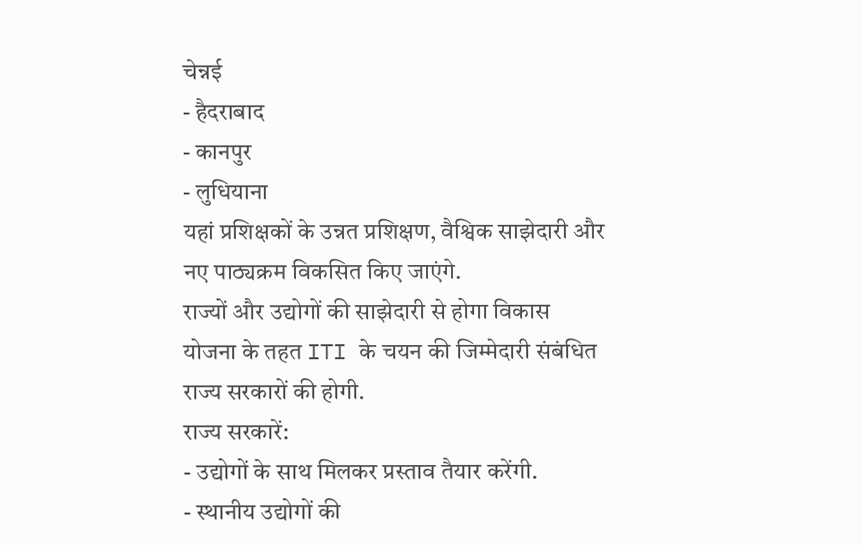चेन्नई
- हैदराबाद
- कानपुर
- लुधियाना
यहां प्रशिक्षकों के उन्नत प्रशिक्षण, वैश्विक साझेदारी और नए पाठ्यक्रम विकसित किए जाएंगे.
राज्यों और उद्योगों की साझेदारी से होगा विकास
योजना के तहत ITI के चयन की जिम्मेदारी संबंधित राज्य सरकारों की होगी.
राज्य सरकारें:
- उद्योगों के साथ मिलकर प्रस्ताव तैयार करेंगी.
- स्थानीय उद्योगों की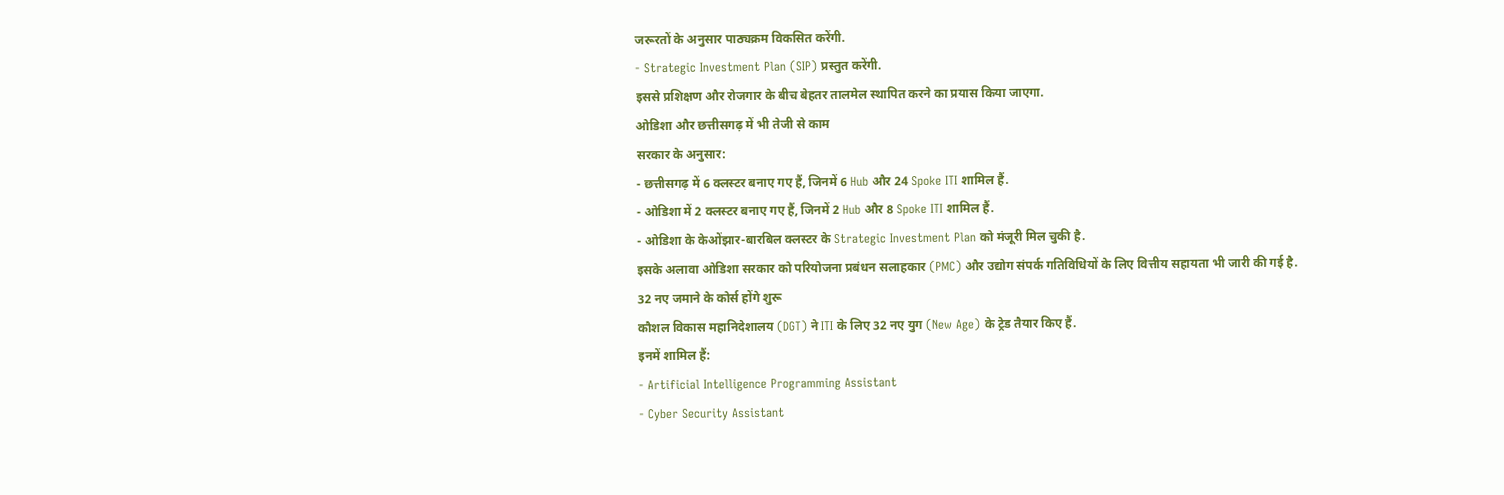जरूरतों के अनुसार पाठ्यक्रम विकसित करेंगी.
- Strategic Investment Plan (SIP) प्रस्तुत करेंगी.
इससे प्रशिक्षण और रोजगार के बीच बेहतर तालमेल स्थापित करने का प्रयास किया जाएगा.
ओडिशा और छत्तीसगढ़ में भी तेजी से काम
सरकार के अनुसार:
- छत्तीसगढ़ में 6 क्लस्टर बनाए गए हैं, जिनमें 6 Hub और 24 Spoke ITI शामिल हैं.
- ओडिशा में 2 क्लस्टर बनाए गए हैं, जिनमें 2 Hub और 8 Spoke ITI शामिल हैं.
- ओडिशा के केओंझार-बारबिल क्लस्टर के Strategic Investment Plan को मंजूरी मिल चुकी है.
इसके अलावा ओडिशा सरकार को परियोजना प्रबंधन सलाहकार (PMC) और उद्योग संपर्क गतिविधियों के लिए वित्तीय सहायता भी जारी की गई है.
32 नए जमाने के कोर्स होंगे शुरू
कौशल विकास महानिदेशालय (DGT) ने ITI के लिए 32 नए युग (New Age) के ट्रेड तैयार किए हैं.
इनमें शामिल हैं:
- Artificial Intelligence Programming Assistant
- Cyber Security Assistant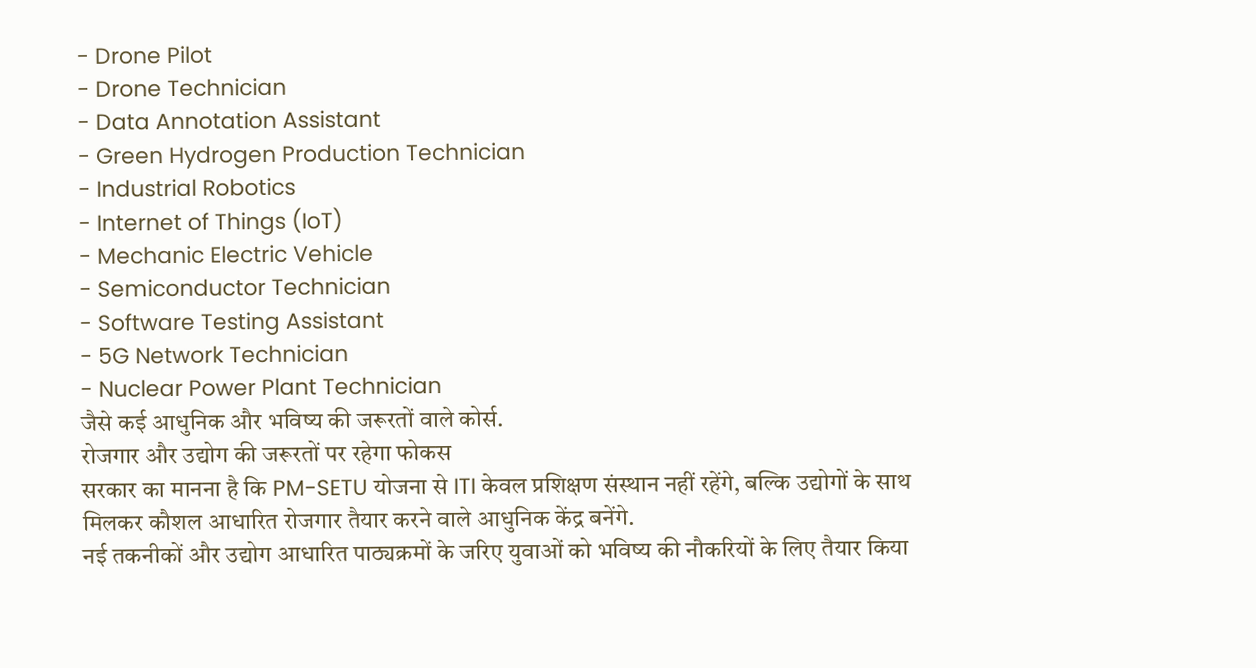- Drone Pilot
- Drone Technician
- Data Annotation Assistant
- Green Hydrogen Production Technician
- Industrial Robotics
- Internet of Things (IoT)
- Mechanic Electric Vehicle
- Semiconductor Technician
- Software Testing Assistant
- 5G Network Technician
- Nuclear Power Plant Technician
जैसे कई आधुनिक और भविष्य की जरूरतों वाले कोर्स.
रोजगार और उद्योग की जरूरतों पर रहेगा फोकस
सरकार का मानना है कि PM-SETU योजना से ITI केवल प्रशिक्षण संस्थान नहीं रहेंगे, बल्कि उद्योगों के साथ मिलकर कौशल आधारित रोजगार तैयार करने वाले आधुनिक केंद्र बनेंगे.
नई तकनीकों और उद्योग आधारित पाठ्यक्रमों के जरिए युवाओं को भविष्य की नौकरियों के लिए तैयार किया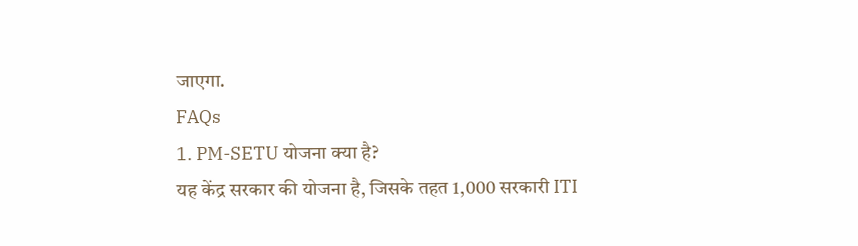जाएगा.
FAQs
1. PM-SETU योजना क्या है?
यह केंद्र सरकार की योजना है, जिसके तहत 1,000 सरकारी ITI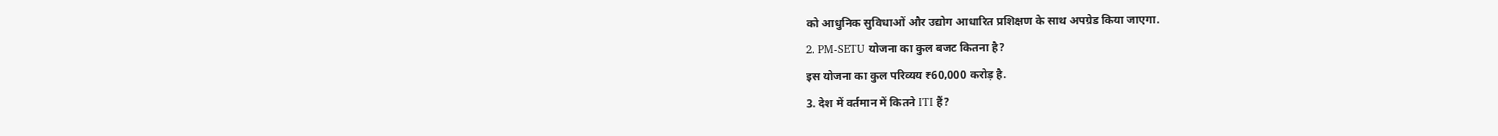को आधुनिक सुविधाओं और उद्योग आधारित प्रशिक्षण के साथ अपग्रेड किया जाएगा.
2. PM-SETU योजना का कुल बजट कितना है?
इस योजना का कुल परिव्यय ₹60,000 करोड़ है.
3. देश में वर्तमान में कितने ITI हैं?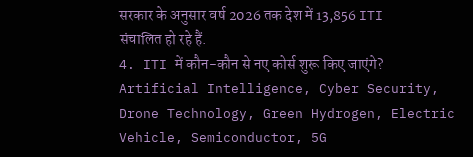सरकार के अनुसार वर्ष 2026 तक देश में 13,856 ITI संचालित हो रहे हैं.
4. ITI में कौन-कौन से नए कोर्स शुरू किए जाएंगे?
Artificial Intelligence, Cyber Security, Drone Technology, Green Hydrogen, Electric Vehicle, Semiconductor, 5G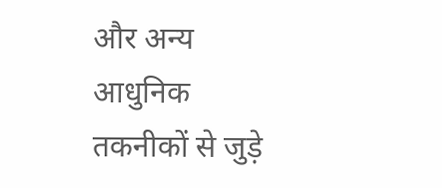और अन्य आधुनिक तकनीकों से जुड़े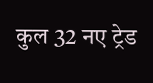कुल 32 नए ट्रेड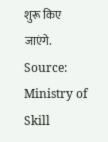शुरू किए जाएंगे.
Source: Ministry of Skill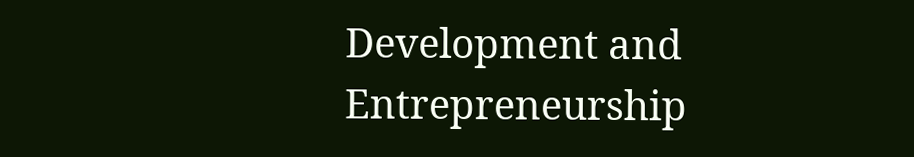Development and Entrepreneurship